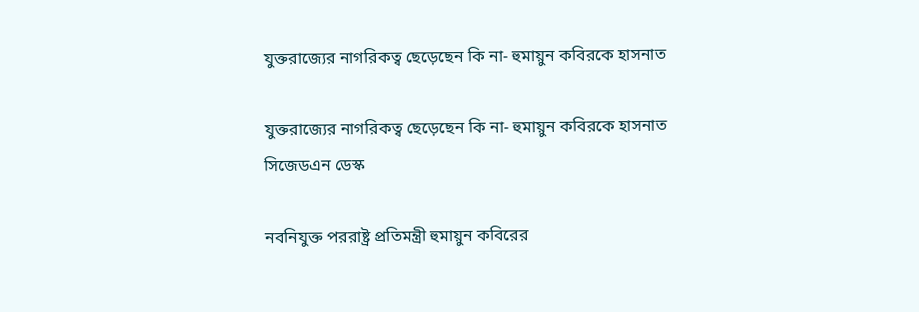যুক্তরাজ্যের নাগরিকত্ব ছেড়েছেন কি না- হুমায়ুন কবিরকে হাসনাত

যুক্তরাজ্যের নাগরিকত্ব ছেড়েছেন কি না- হুমায়ুন কবিরকে হাসনাত
সিজেডএন ডেস্ক

নবনিযুক্ত পররাষ্ট্র প্রতিমন্ত্রী হুমায়ুন কবিরের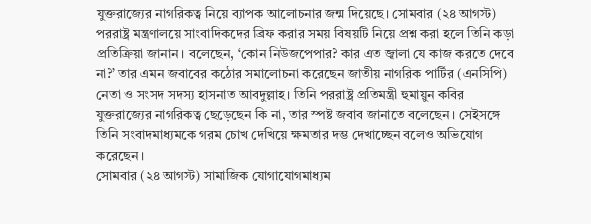যুক্তরাজ্যের নাগরিকত্ব নিয়ে ব্যাপক আলোচনার জন্ম দিয়েছে। সোমবার (২৪ আগস্ট) পররাষ্ট্র মন্ত্রণালয়ে সাংবাদিকদের ব্রিফ করার সময় বিষয়টি নিয়ে প্রশ্ন করা হলে তিনি কড়া প্রতিক্রিয়া জানান। বলেছেন, ‘কোন নিউজপেপার? কার এত জ্বালা যে কাজ করতে দেবে না?’ তার এমন জবাবের কঠোর সমালোচনা করেছেন জাতীয় নাগরিক পার্টির (এনসিপি) নেতা ও সংসদ সদস্য হাসনাত আবদুল্লাহ। তিনি পররাষ্ট্র প্রতিমন্ত্রী হুমায়ুন কবির যুক্তরাজ্যের নাগরিকত্ব ছেড়েছেন কি না, তার স্পষ্ট জবাব জানাতে বলেছেন। সেইসঙ্গে তিনি সংবাদমাধ্যমকে গরম চোখ দেখিয়ে ক্ষমতার দম্ভ দেখাচ্ছেন বলেও অভিযোগ করেছেন।
সোমবার (২৪ আগস্ট) সামাজিক যোগাযোগমাধ্যম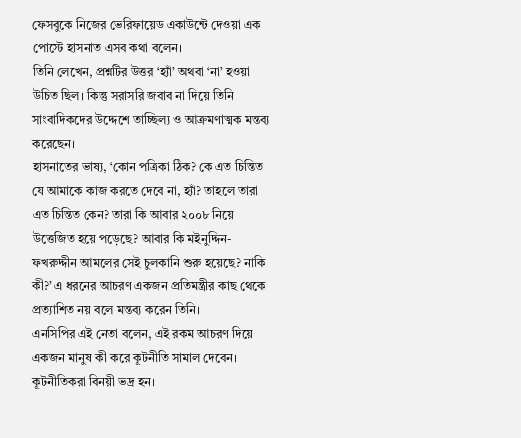ফেসবুকে নিজের ভেরিফায়েড একাউন্টে দেওয়া এক পোস্টে হাসনাত এসব কথা বলেন।
তিনি লেখেন, প্রশ্নটির উত্তর ‘হ্যাঁ’ অথবা ‘না’ হওয়া উচিত ছিল। কিন্তু সরাসরি জবাব না দিয়ে তিনি সাংবাদিকদের উদ্দেশে তাচ্ছিল্য ও আক্রমণাত্মক মন্তব্য করেছেন।
হাসনাতের ভাষ্য, ‘কোন পত্রিকা ঠিক? কে এত চিন্তিত যে আমাকে কাজ করতে দেবে না, হ্যাঁ? তাহলে তারা এত চিন্তিত কেন? তারা কি আবার ২০০৮ নিয়ে উত্তেজিত হয়ে পড়েছে? আবার কি মইনুদ্দিন-ফখরুদ্দীন আমলের সেই চুলকানি শুরু হয়েছে? নাকি কী?’ এ ধরনের আচরণ একজন প্রতিমন্ত্রীর কাছ থেকে প্রত্যাশিত নয় বলে মন্তব্য করেন তিনি।
এনসিপির এই নেতা বলেন, এই রকম আচরণ দিয়ে একজন মানুষ কী করে কূটনীতি সামাল দেবেন। কূটনীতিকরা বিনয়ী ভদ্র হন।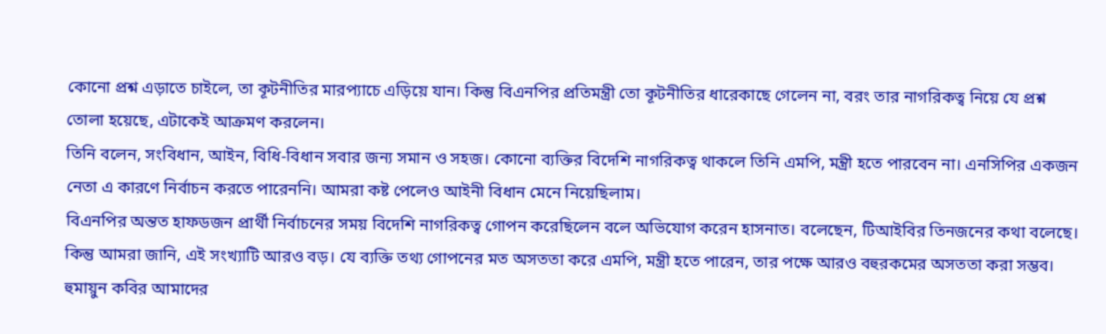কোনো প্রশ্ন এড়াতে চাইলে, তা কূটনীতির মারপ্যাচে এড়িয়ে যান। কিন্তু বিএনপির প্রতিমন্ত্রী তো কূটনীতির ধারেকাছে গেলেন না, বরং তার নাগরিকত্ব নিয়ে যে প্রশ্ন তোলা হয়েছে, এটাকেই আক্রমণ করলেন।
তিনি বলেন, সংবিধান, আইন, বিধি-বিধান সবার জন্য সমান ও সহজ। কোনো ব্যক্তির বিদেশি নাগরিকত্ব থাকলে তিনি এমপি, মন্ত্রী হতে পারবেন না। এনসিপির একজন নেতা এ কারণে নির্বাচন করতে পারেননি। আমরা কষ্ট পেলেও আইনী বিধান মেনে নিয়েছিলাম।
বিএনপির অন্তত হাফডজন প্রার্থী নির্বাচনের সময় বিদেশি নাগরিকত্ব গোপন করেছিলেন বলে অভিযোগ করেন হাসনাত। বলেছেন, টিআইবির তিনজনের কথা বলেছে। কিন্তু আমরা জানি, এই সংখ্যাটি আরও বড়। যে ব্যক্তি তথ্য গোপনের মত অসততা করে এমপি, মন্ত্রী হতে পারেন, তার পক্ষে আরও বহুরকমের অসততা করা সম্ভব।
হুমায়ুন কবির আমাদের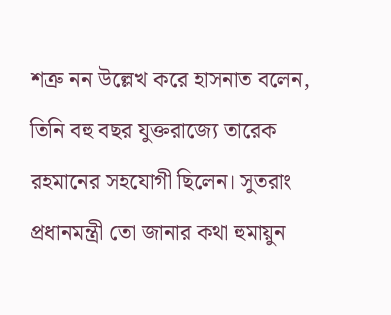শত্রু নন উল্লেখ করে হাসনাত বলেন, তিনি বহু বছর যুক্তরাজ্যে তারেক রহমানের সহযোগী ছিলেন। সুতরাং প্রধানমন্ত্রী তো জানার কথা হুমায়ুন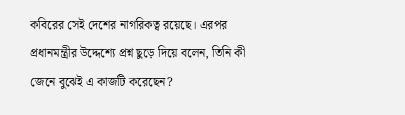কবিরের সেই দেশের নাগরিকত্ব রয়েছে। এরপর প্রধানমন্ত্রীর উদ্দেশ্যে প্রশ্ন ছুড়ে দিয়ে বলেন, তিনি কী জেনে বুঝেই এ কাজটি করেছেন?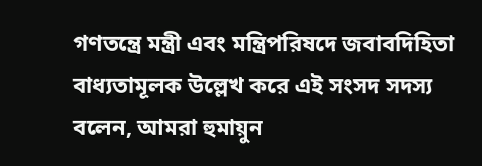গণতন্ত্রে মন্ত্রী এবং মন্ত্রিপরিষদে জবাবদিহিতা বাধ্যতামূলক উল্লেখ করে এই সংসদ সদস্য বলেন, আমরা হুমায়ুন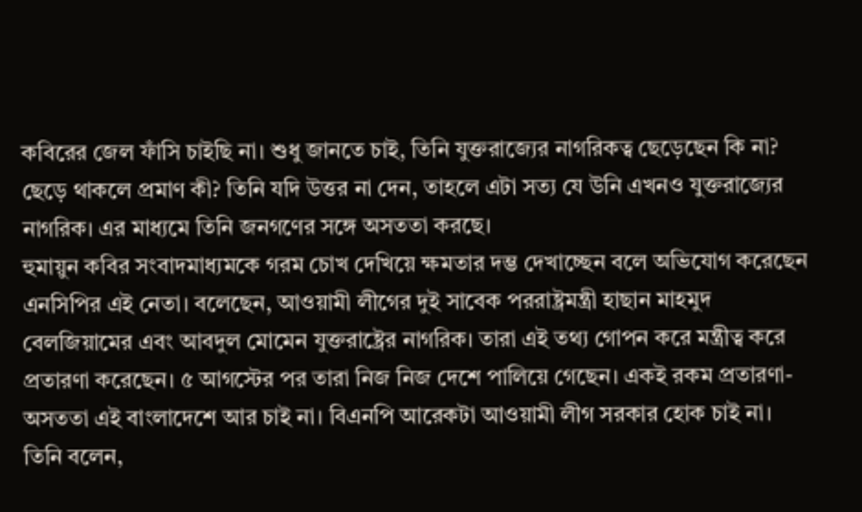কবিরের জেল ফাঁসি চাইছি না। শুধু জানতে চাই, তিনি যুক্তরাজ্যের নাগরিকত্ব ছেড়েছেন কি না? ছেড়ে থাকলে প্রমাণ কী? তিনি যদি উত্তর না দেন, তাহলে এটা সত্য যে উনি এখনও যুক্তরাজ্যের নাগরিক। এর মাধ্যমে তিনি জনগণের সঙ্গে অসততা করছে।
হুমায়ুন কবির সংবাদমাধ্যমকে গরম চোখ দেখিয়ে ক্ষমতার দম্ভ দেখাচ্ছেন বলে অভিযোগ করেছেন এনসিপির এই নেতা। বলেছেন, আওয়ামী লীগের দুই সাবেক পররাষ্ট্রমন্ত্রী হাছান মাহমুদ বেলজিয়ামের এবং আবদুল মোমেন যুক্তরাষ্ট্রের নাগরিক। তারা এই তথ্য গোপন করে মন্ত্রীত্ব করে প্রতারণা করেছেন। ৫ আগস্টের পর তারা নিজ নিজ দেশে পালিয়ে গেছেন। একই রকম প্রতারণা-অসততা এই বাংলাদেশে আর চাই না। বিএনপি আরেকটা আওয়ামী লীগ সরকার হোক চাই না।
তিনি বলেন,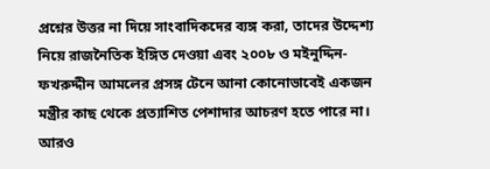প্রশ্নের উত্তর না দিয়ে সাংবাদিকদের ব্যঙ্গ করা, তাদের উদ্দেশ্য নিয়ে রাজনৈতিক ইঙ্গিত দেওয়া এবং ২০০৮ ও মইনুদ্দিন-ফখরুদ্দীন আমলের প্রসঙ্গ টেনে আনা কোনোভাবেই একজন মন্ত্রীর কাছ থেকে প্রত্যাশিত পেশাদার আচরণ হতে পারে না। আরও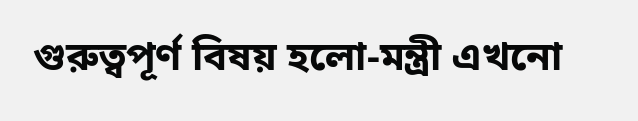গুরুত্বপূর্ণ বিষয় হলো-মন্ত্রী এখনো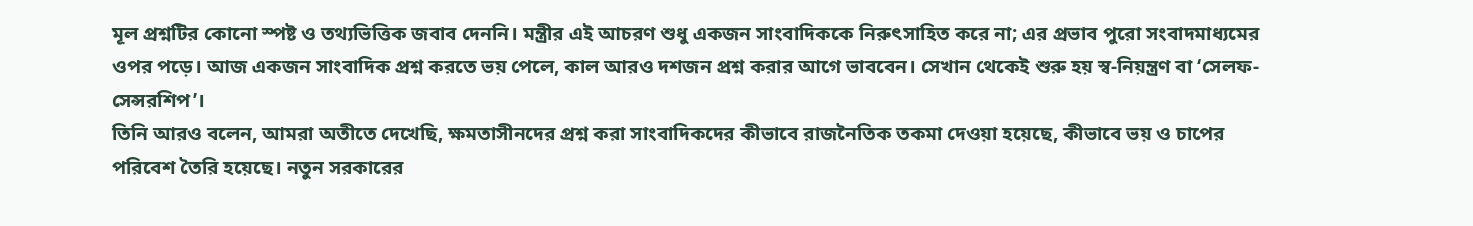মূল প্রশ্নটির কোনো স্পষ্ট ও তথ্যভিত্তিক জবাব দেননি। মন্ত্রীর এই আচরণ শুধু একজন সাংবাদিককে নিরুৎসাহিত করে না; এর প্রভাব পুরো সংবাদমাধ্যমের ওপর পড়ে। আজ একজন সাংবাদিক প্রশ্ন করতে ভয় পেলে, কাল আরও দশজন প্রশ্ন করার আগে ভাববেন। সেখান থেকেই শুরু হয় স্ব-নিয়ন্ত্রণ বা ‘সেলফ-সেন্সরশিপ’।
তিনি আরও বলেন, আমরা অতীতে দেখেছি, ক্ষমতাসীনদের প্রশ্ন করা সাংবাদিকদের কীভাবে রাজনৈতিক তকমা দেওয়া হয়েছে, কীভাবে ভয় ও চাপের পরিবেশ তৈরি হয়েছে। নতুন সরকারের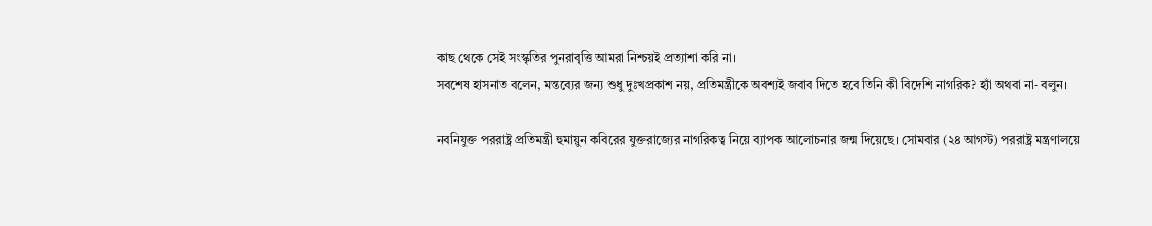কাছ থেকে সেই সংস্কৃতির পুনরাবৃত্তি আমরা নিশ্চয়ই প্রত্যাশা করি না।
সবশেষ হাসনাত বলেন, মন্তব্যের জন্য শুধু দুঃখপ্রকাশ নয়, প্রতিমন্ত্রীকে অবশ্যই জবাব দিতে হবে তিনি কী বিদেশি নাগরিক? হ্যাঁ অথবা না- বলুন।

নবনিযুক্ত পররাষ্ট্র প্রতিমন্ত্রী হুমায়ুন কবিরের যুক্তরাজ্যের নাগরিকত্ব নিয়ে ব্যাপক আলোচনার জন্ম দিয়েছে। সোমবার (২৪ আগস্ট) পররাষ্ট্র মন্ত্রণালয়ে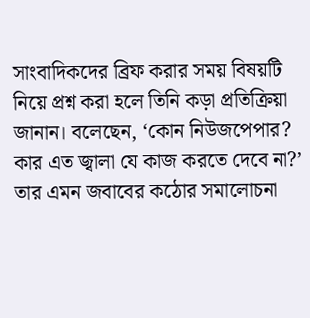সাংবাদিকদের ব্রিফ করার সময় বিষয়টি নিয়ে প্রশ্ন করা হলে তিনি কড়া প্রতিক্রিয়া জানান। বলেছেন, ‘কোন নিউজপেপার? কার এত জ্বালা যে কাজ করতে দেবে না?’ তার এমন জবাবের কঠোর সমালোচনা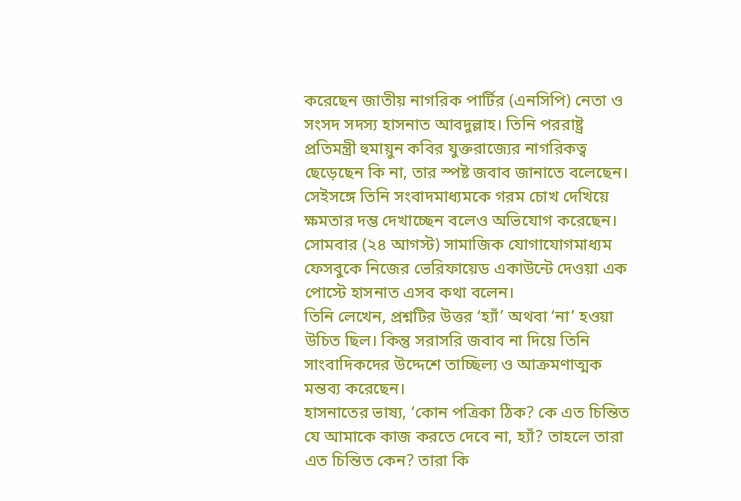করেছেন জাতীয় নাগরিক পার্টির (এনসিপি) নেতা ও সংসদ সদস্য হাসনাত আবদুল্লাহ। তিনি পররাষ্ট্র প্রতিমন্ত্রী হুমায়ুন কবির যুক্তরাজ্যের নাগরিকত্ব ছেড়েছেন কি না, তার স্পষ্ট জবাব জানাতে বলেছেন। সেইসঙ্গে তিনি সংবাদমাধ্যমকে গরম চোখ দেখিয়ে ক্ষমতার দম্ভ দেখাচ্ছেন বলেও অভিযোগ করেছেন।
সোমবার (২৪ আগস্ট) সামাজিক যোগাযোগমাধ্যম ফেসবুকে নিজের ভেরিফায়েড একাউন্টে দেওয়া এক পোস্টে হাসনাত এসব কথা বলেন।
তিনি লেখেন, প্রশ্নটির উত্তর ‘হ্যাঁ’ অথবা ‘না’ হওয়া উচিত ছিল। কিন্তু সরাসরি জবাব না দিয়ে তিনি সাংবাদিকদের উদ্দেশে তাচ্ছিল্য ও আক্রমণাত্মক মন্তব্য করেছেন।
হাসনাতের ভাষ্য, ‘কোন পত্রিকা ঠিক? কে এত চিন্তিত যে আমাকে কাজ করতে দেবে না, হ্যাঁ? তাহলে তারা এত চিন্তিত কেন? তারা কি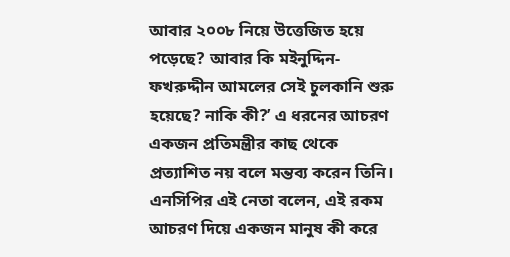আবার ২০০৮ নিয়ে উত্তেজিত হয়ে পড়েছে? আবার কি মইনুদ্দিন-ফখরুদ্দীন আমলের সেই চুলকানি শুরু হয়েছে? নাকি কী?’ এ ধরনের আচরণ একজন প্রতিমন্ত্রীর কাছ থেকে প্রত্যাশিত নয় বলে মন্তব্য করেন তিনি।
এনসিপির এই নেতা বলেন, এই রকম আচরণ দিয়ে একজন মানুষ কী করে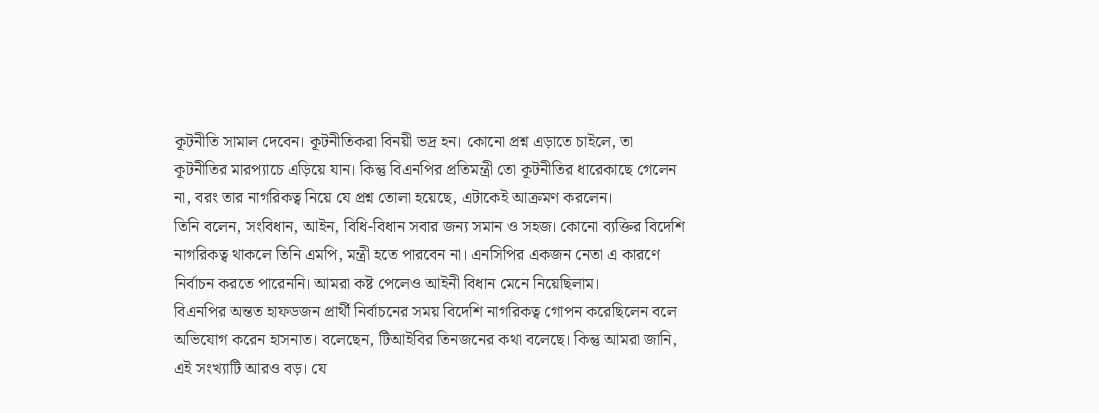কূটনীতি সামাল দেবেন। কূটনীতিকরা বিনয়ী ভদ্র হন। কোনো প্রশ্ন এড়াতে চাইলে, তা কূটনীতির মারপ্যাচে এড়িয়ে যান। কিন্তু বিএনপির প্রতিমন্ত্রী তো কূটনীতির ধারেকাছে গেলেন না, বরং তার নাগরিকত্ব নিয়ে যে প্রশ্ন তোলা হয়েছে, এটাকেই আক্রমণ করলেন।
তিনি বলেন, সংবিধান, আইন, বিধি-বিধান সবার জন্য সমান ও সহজ। কোনো ব্যক্তির বিদেশি নাগরিকত্ব থাকলে তিনি এমপি, মন্ত্রী হতে পারবেন না। এনসিপির একজন নেতা এ কারণে নির্বাচন করতে পারেননি। আমরা কষ্ট পেলেও আইনী বিধান মেনে নিয়েছিলাম।
বিএনপির অন্তত হাফডজন প্রার্থী নির্বাচনের সময় বিদেশি নাগরিকত্ব গোপন করেছিলেন বলে অভিযোগ করেন হাসনাত। বলেছেন, টিআইবির তিনজনের কথা বলেছে। কিন্তু আমরা জানি, এই সংখ্যাটি আরও বড়। যে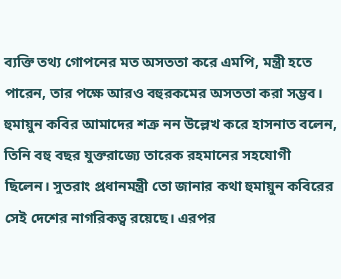ব্যক্তি তথ্য গোপনের মত অসততা করে এমপি, মন্ত্রী হতে পারেন, তার পক্ষে আরও বহুরকমের অসততা করা সম্ভব।
হুমায়ুন কবির আমাদের শত্রু নন উল্লেখ করে হাসনাত বলেন, তিনি বহু বছর যুক্তরাজ্যে তারেক রহমানের সহযোগী ছিলেন। সুতরাং প্রধানমন্ত্রী তো জানার কথা হুমায়ুন কবিরের সেই দেশের নাগরিকত্ব রয়েছে। এরপর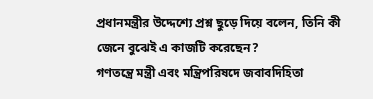প্রধানমন্ত্রীর উদ্দেশ্যে প্রশ্ন ছুড়ে দিয়ে বলেন, তিনি কী জেনে বুঝেই এ কাজটি করেছেন?
গণতন্ত্রে মন্ত্রী এবং মন্ত্রিপরিষদে জবাবদিহিতা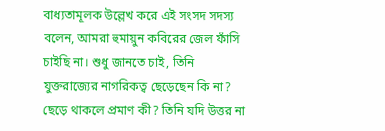বাধ্যতামূলক উল্লেখ করে এই সংসদ সদস্য বলেন, আমরা হুমায়ুন কবিরের জেল ফাঁসি চাইছি না। শুধু জানতে চাই, তিনি যুক্তরাজ্যের নাগরিকত্ব ছেড়েছেন কি না? ছেড়ে থাকলে প্রমাণ কী? তিনি যদি উত্তর না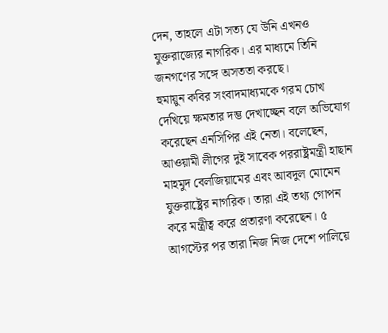দেন, তাহলে এটা সত্য যে উনি এখনও যুক্তরাজ্যের নাগরিক। এর মাধ্যমে তিনি জনগণের সঙ্গে অসততা করছে।
হুমায়ুন কবির সংবাদমাধ্যমকে গরম চোখ দেখিয়ে ক্ষমতার দম্ভ দেখাচ্ছেন বলে অভিযোগ করেছেন এনসিপির এই নেতা। বলেছেন, আওয়ামী লীগের দুই সাবেক পররাষ্ট্রমন্ত্রী হাছান মাহমুদ বেলজিয়ামের এবং আবদুল মোমেন যুক্তরাষ্ট্রের নাগরিক। তারা এই তথ্য গোপন করে মন্ত্রীত্ব করে প্রতারণা করেছেন। ৫ আগস্টের পর তারা নিজ নিজ দেশে পালিয়ে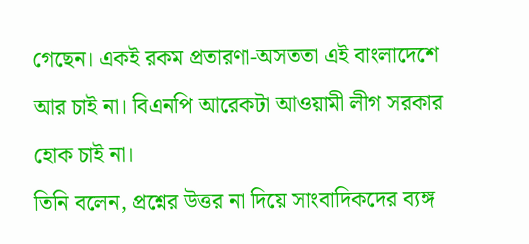গেছেন। একই রকম প্রতারণা-অসততা এই বাংলাদেশে আর চাই না। বিএনপি আরেকটা আওয়ামী লীগ সরকার হোক চাই না।
তিনি বলেন, প্রশ্নের উত্তর না দিয়ে সাংবাদিকদের ব্যঙ্গ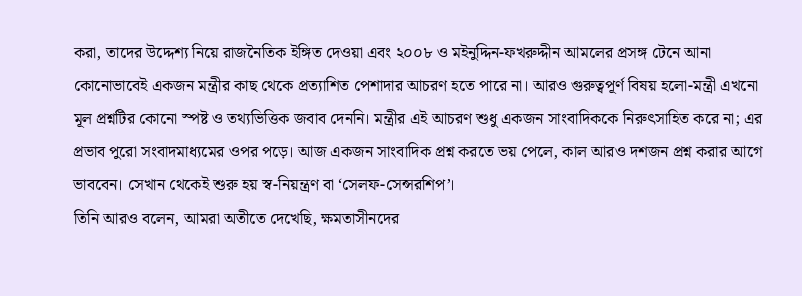করা, তাদের উদ্দেশ্য নিয়ে রাজনৈতিক ইঙ্গিত দেওয়া এবং ২০০৮ ও মইনুদ্দিন-ফখরুদ্দীন আমলের প্রসঙ্গ টেনে আনা কোনোভাবেই একজন মন্ত্রীর কাছ থেকে প্রত্যাশিত পেশাদার আচরণ হতে পারে না। আরও গুরুত্বপূর্ণ বিষয় হলো-মন্ত্রী এখনো মূল প্রশ্নটির কোনো স্পষ্ট ও তথ্যভিত্তিক জবাব দেননি। মন্ত্রীর এই আচরণ শুধু একজন সাংবাদিককে নিরুৎসাহিত করে না; এর প্রভাব পুরো সংবাদমাধ্যমের ওপর পড়ে। আজ একজন সাংবাদিক প্রশ্ন করতে ভয় পেলে, কাল আরও দশজন প্রশ্ন করার আগে ভাববেন। সেখান থেকেই শুরু হয় স্ব-নিয়ন্ত্রণ বা ‘সেলফ-সেন্সরশিপ’।
তিনি আরও বলেন, আমরা অতীতে দেখেছি, ক্ষমতাসীনদের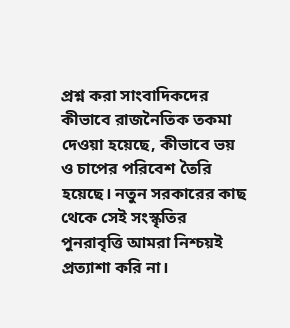প্রশ্ন করা সাংবাদিকদের কীভাবে রাজনৈতিক তকমা দেওয়া হয়েছে, কীভাবে ভয় ও চাপের পরিবেশ তৈরি হয়েছে। নতুন সরকারের কাছ থেকে সেই সংস্কৃতির পুনরাবৃত্তি আমরা নিশ্চয়ই প্রত্যাশা করি না।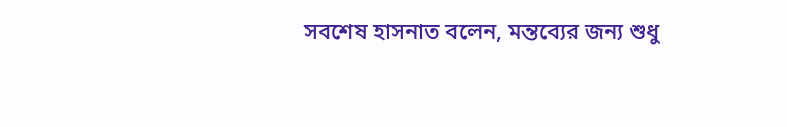সবশেষ হাসনাত বলেন, মন্তব্যের জন্য শুধু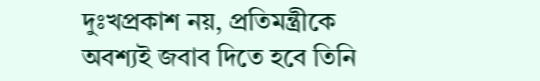দুঃখপ্রকাশ নয়, প্রতিমন্ত্রীকে অবশ্যই জবাব দিতে হবে তিনি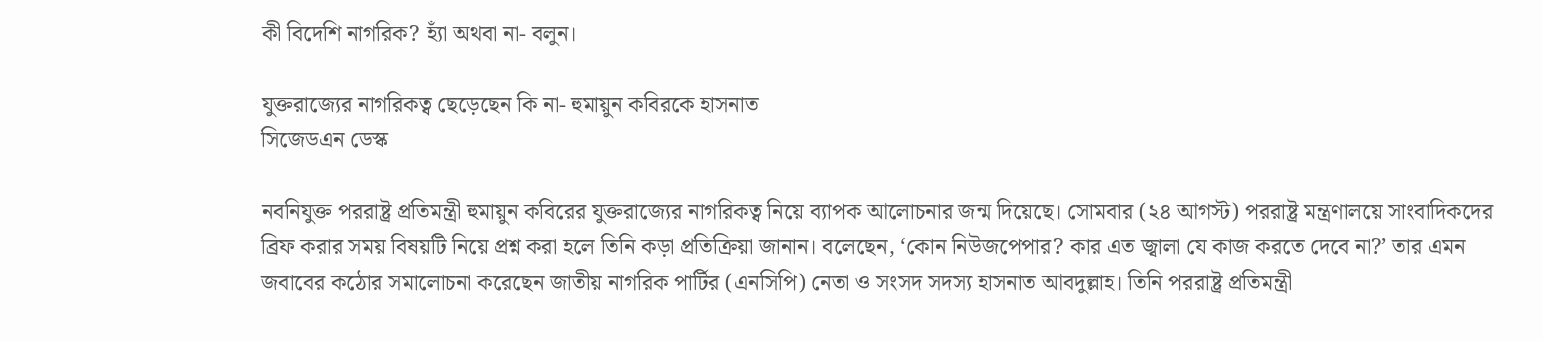কী বিদেশি নাগরিক? হ্যাঁ অথবা না- বলুন।

যুক্তরাজ্যের নাগরিকত্ব ছেড়েছেন কি না- হুমায়ুন কবিরকে হাসনাত
সিজেডএন ডেস্ক

নবনিযুক্ত পররাষ্ট্র প্রতিমন্ত্রী হুমায়ুন কবিরের যুক্তরাজ্যের নাগরিকত্ব নিয়ে ব্যাপক আলোচনার জন্ম দিয়েছে। সোমবার (২৪ আগস্ট) পররাষ্ট্র মন্ত্রণালয়ে সাংবাদিকদের ব্রিফ করার সময় বিষয়টি নিয়ে প্রশ্ন করা হলে তিনি কড়া প্রতিক্রিয়া জানান। বলেছেন, ‘কোন নিউজপেপার? কার এত জ্বালা যে কাজ করতে দেবে না?’ তার এমন জবাবের কঠোর সমালোচনা করেছেন জাতীয় নাগরিক পার্টির (এনসিপি) নেতা ও সংসদ সদস্য হাসনাত আবদুল্লাহ। তিনি পররাষ্ট্র প্রতিমন্ত্রী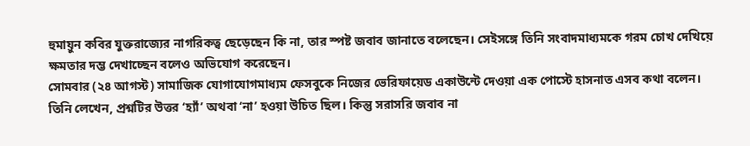হুমায়ুন কবির যুক্তরাজ্যের নাগরিকত্ব ছেড়েছেন কি না, তার স্পষ্ট জবাব জানাতে বলেছেন। সেইসঙ্গে তিনি সংবাদমাধ্যমকে গরম চোখ দেখিয়ে ক্ষমতার দম্ভ দেখাচ্ছেন বলেও অভিযোগ করেছেন।
সোমবার (২৪ আগস্ট) সামাজিক যোগাযোগমাধ্যম ফেসবুকে নিজের ভেরিফায়েড একাউন্টে দেওয়া এক পোস্টে হাসনাত এসব কথা বলেন।
তিনি লেখেন, প্রশ্নটির উত্তর ‘হ্যাঁ’ অথবা ‘না’ হওয়া উচিত ছিল। কিন্তু সরাসরি জবাব না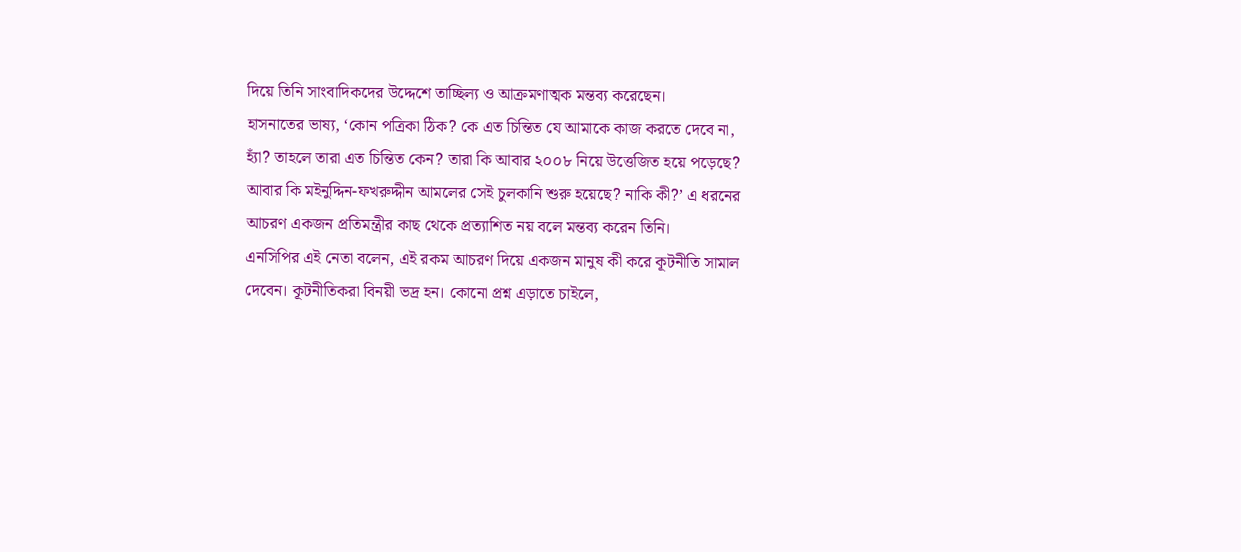দিয়ে তিনি সাংবাদিকদের উদ্দেশে তাচ্ছিল্য ও আক্রমণাত্মক মন্তব্য করেছেন।
হাসনাতের ভাষ্য, ‘কোন পত্রিকা ঠিক? কে এত চিন্তিত যে আমাকে কাজ করতে দেবে না, হ্যাঁ? তাহলে তারা এত চিন্তিত কেন? তারা কি আবার ২০০৮ নিয়ে উত্তেজিত হয়ে পড়েছে? আবার কি মইনুদ্দিন-ফখরুদ্দীন আমলের সেই চুলকানি শুরু হয়েছে? নাকি কী?’ এ ধরনের আচরণ একজন প্রতিমন্ত্রীর কাছ থেকে প্রত্যাশিত নয় বলে মন্তব্য করেন তিনি।
এনসিপির এই নেতা বলেন, এই রকম আচরণ দিয়ে একজন মানুষ কী করে কূটনীতি সামাল দেবেন। কূটনীতিকরা বিনয়ী ভদ্র হন। কোনো প্রশ্ন এড়াতে চাইলে,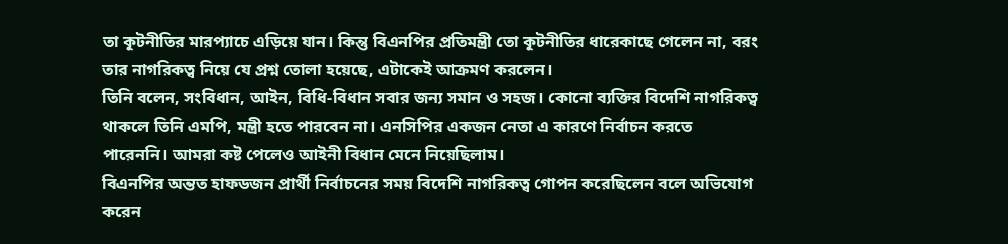তা কূটনীতির মারপ্যাচে এড়িয়ে যান। কিন্তু বিএনপির প্রতিমন্ত্রী তো কূটনীতির ধারেকাছে গেলেন না, বরং তার নাগরিকত্ব নিয়ে যে প্রশ্ন তোলা হয়েছে, এটাকেই আক্রমণ করলেন।
তিনি বলেন, সংবিধান, আইন, বিধি-বিধান সবার জন্য সমান ও সহজ। কোনো ব্যক্তির বিদেশি নাগরিকত্ব থাকলে তিনি এমপি, মন্ত্রী হতে পারবেন না। এনসিপির একজন নেতা এ কারণে নির্বাচন করতে পারেননি। আমরা কষ্ট পেলেও আইনী বিধান মেনে নিয়েছিলাম।
বিএনপির অন্তত হাফডজন প্রার্থী নির্বাচনের সময় বিদেশি নাগরিকত্ব গোপন করেছিলেন বলে অভিযোগ করেন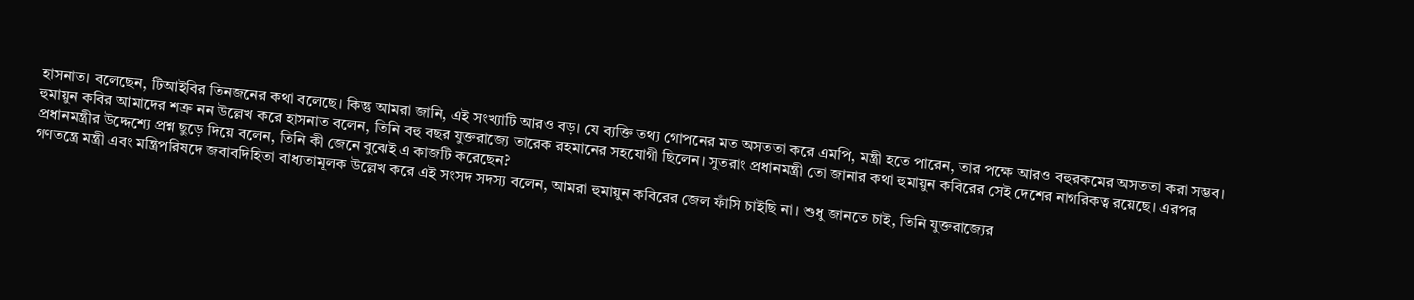হাসনাত। বলেছেন, টিআইবির তিনজনের কথা বলেছে। কিন্তু আমরা জানি, এই সংখ্যাটি আরও বড়। যে ব্যক্তি তথ্য গোপনের মত অসততা করে এমপি, মন্ত্রী হতে পারেন, তার পক্ষে আরও বহুরকমের অসততা করা সম্ভব।
হুমায়ুন কবির আমাদের শত্রু নন উল্লেখ করে হাসনাত বলেন, তিনি বহু বছর যুক্তরাজ্যে তারেক রহমানের সহযোগী ছিলেন। সুতরাং প্রধানমন্ত্রী তো জানার কথা হুমায়ুন কবিরের সেই দেশের নাগরিকত্ব রয়েছে। এরপর প্রধানমন্ত্রীর উদ্দেশ্যে প্রশ্ন ছুড়ে দিয়ে বলেন, তিনি কী জেনে বুঝেই এ কাজটি করেছেন?
গণতন্ত্রে মন্ত্রী এবং মন্ত্রিপরিষদে জবাবদিহিতা বাধ্যতামূলক উল্লেখ করে এই সংসদ সদস্য বলেন, আমরা হুমায়ুন কবিরের জেল ফাঁসি চাইছি না। শুধু জানতে চাই, তিনি যুক্তরাজ্যের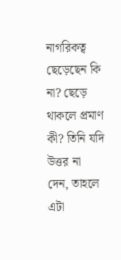নাগরিকত্ব ছেড়েছেন কি না? ছেড়ে থাকলে প্রমাণ কী? তিনি যদি উত্তর না দেন, তাহলে এটা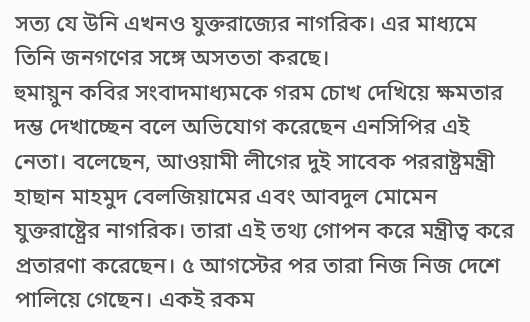সত্য যে উনি এখনও যুক্তরাজ্যের নাগরিক। এর মাধ্যমে তিনি জনগণের সঙ্গে অসততা করছে।
হুমায়ুন কবির সংবাদমাধ্যমকে গরম চোখ দেখিয়ে ক্ষমতার দম্ভ দেখাচ্ছেন বলে অভিযোগ করেছেন এনসিপির এই নেতা। বলেছেন, আওয়ামী লীগের দুই সাবেক পররাষ্ট্রমন্ত্রী হাছান মাহমুদ বেলজিয়ামের এবং আবদুল মোমেন যুক্তরাষ্ট্রের নাগরিক। তারা এই তথ্য গোপন করে মন্ত্রীত্ব করে প্রতারণা করেছেন। ৫ আগস্টের পর তারা নিজ নিজ দেশে পালিয়ে গেছেন। একই রকম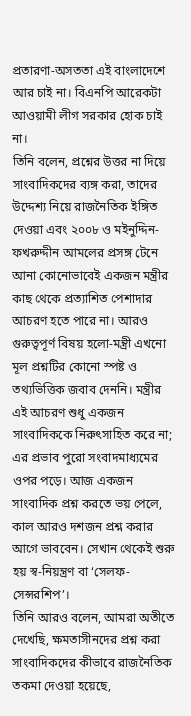প্রতারণা-অসততা এই বাংলাদেশে আর চাই না। বিএনপি আরেকটা আওয়ামী লীগ সরকার হোক চাই না।
তিনি বলেন, প্রশ্নের উত্তর না দিয়ে সাংবাদিকদের ব্যঙ্গ করা, তাদের উদ্দেশ্য নিয়ে রাজনৈতিক ইঙ্গিত দেওয়া এবং ২০০৮ ও মইনুদ্দিন-ফখরুদ্দীন আমলের প্রসঙ্গ টেনে আনা কোনোভাবেই একজন মন্ত্রীর কাছ থেকে প্রত্যাশিত পেশাদার আচরণ হতে পারে না। আরও গুরুত্বপূর্ণ বিষয় হলো-মন্ত্রী এখনো মূল প্রশ্নটির কোনো স্পষ্ট ও তথ্যভিত্তিক জবাব দেননি। মন্ত্রীর এই আচরণ শুধু একজন সাংবাদিককে নিরুৎসাহিত করে না; এর প্রভাব পুরো সংবাদমাধ্যমের ওপর পড়ে। আজ একজন সাংবাদিক প্রশ্ন করতে ভয় পেলে, কাল আরও দশজন প্রশ্ন করার আগে ভাববেন। সেখান থেকেই শুরু হয় স্ব-নিয়ন্ত্রণ বা ‘সেলফ-সেন্সরশিপ’।
তিনি আরও বলেন, আমরা অতীতে দেখেছি, ক্ষমতাসীনদের প্রশ্ন করা সাংবাদিকদের কীভাবে রাজনৈতিক তকমা দেওয়া হয়েছে,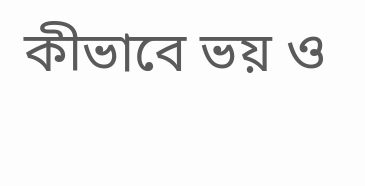কীভাবে ভয় ও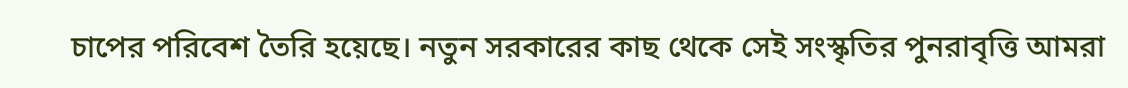চাপের পরিবেশ তৈরি হয়েছে। নতুন সরকারের কাছ থেকে সেই সংস্কৃতির পুনরাবৃত্তি আমরা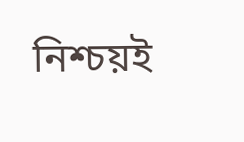নিশ্চয়ই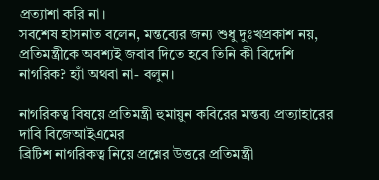প্রত্যাশা করি না।
সবশেষ হাসনাত বলেন, মন্তব্যের জন্য শুধু দুঃখপ্রকাশ নয়, প্রতিমন্ত্রীকে অবশ্যই জবাব দিতে হবে তিনি কী বিদেশি নাগরিক? হ্যাঁ অথবা না- বলুন।

নাগরিকত্ব বিষয়ে প্রতিমন্ত্রী হুমায়ুন কবিরের মন্তব্য প্রত্যাহারের দাবি বিজেআইএমের
ব্রিটিশ নাগরিকত্ব নিয়ে প্রশ্নের উত্তরে প্রতিমন্ত্রী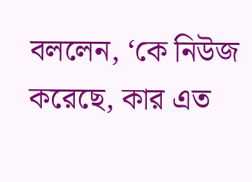বললেন, ‘কে নিউজ করেছে, কার এত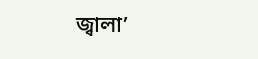জ্বালা’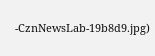-CznNewsLab-19b8d9.jpg)